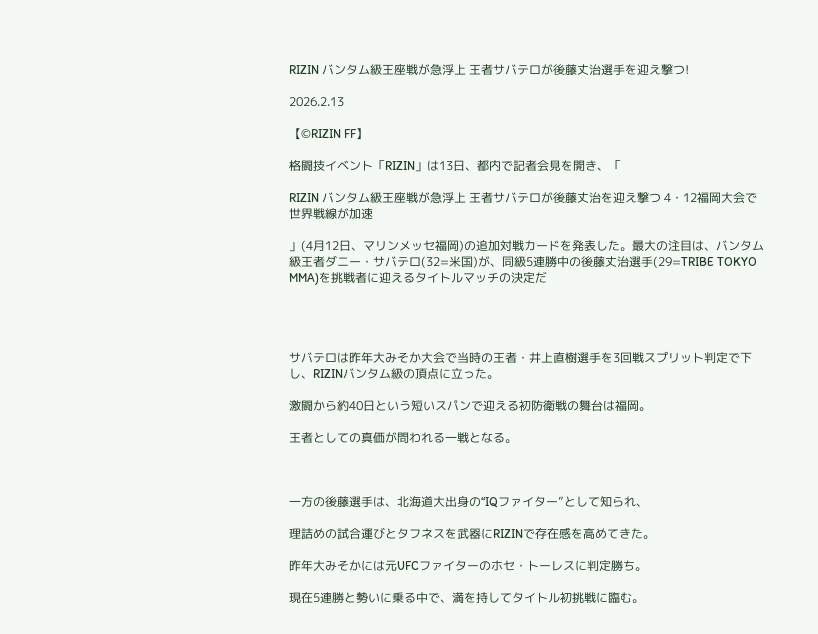RIZIN バンタム級王座戦が急浮上 王者サバテロが後藤丈治選手を迎え撃つ!

2026.2.13

【©RIZIN FF】

格闘技イベント「RIZIN」は13日、都内で記者会見を開き、「

RIZIN バンタム級王座戦が急浮上 王者サバテロが後藤丈治を迎え撃つ 4・12福岡大会で世界戦線が加速

」(4月12日、マリンメッセ福岡)の追加対戦カードを発表した。最大の注目は、バンタム級王者ダニー・サバテロ(32=米国)が、同級5連勝中の後藤丈治選手(29=TRIBE TOKYO MMA)を挑戦者に迎えるタイトルマッチの決定だ




サバテロは昨年大みそか大会で当時の王者・井上直樹選手を3回戦スプリット判定で下し、RIZINバンタム級の頂点に立った。

激闘から約40日という短いスパンで迎える初防衛戦の舞台は福岡。

王者としての真価が問われる一戦となる。



一方の後藤選手は、北海道大出身の“IQファイター”として知られ、

理詰めの試合運びとタフネスを武器にRIZINで存在感を高めてきた。

昨年大みそかには元UFCファイターのホセ・トーレスに判定勝ち。

現在5連勝と勢いに乗る中で、満を持してタイトル初挑戦に臨む。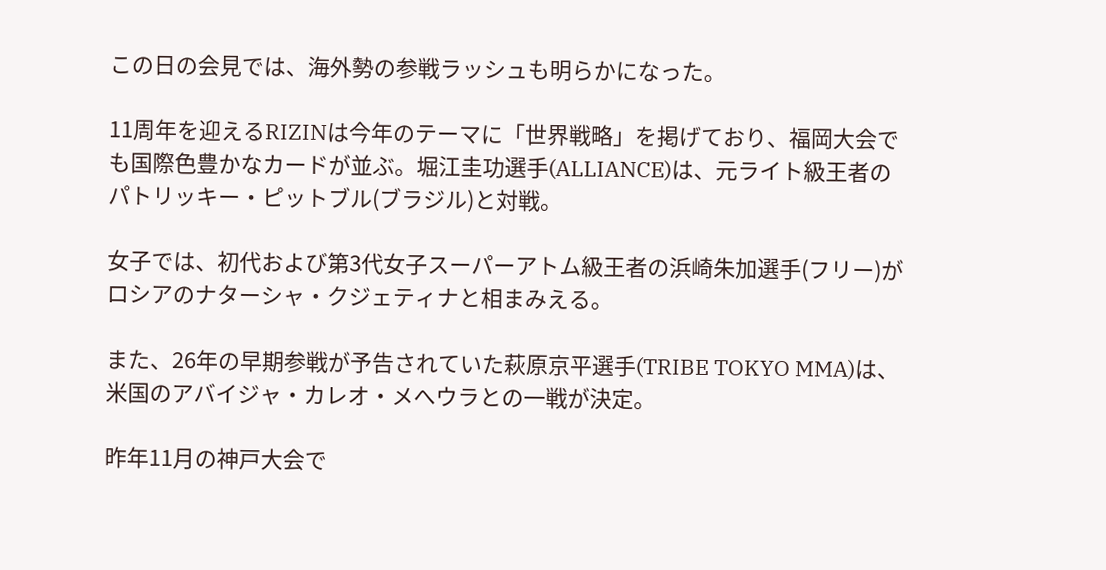この日の会見では、海外勢の参戦ラッシュも明らかになった。

11周年を迎えるRIZINは今年のテーマに「世界戦略」を掲げており、福岡大会でも国際色豊かなカードが並ぶ。堀江圭功選手(ALLIANCE)は、元ライト級王者のパトリッキー・ピットブル(ブラジル)と対戦。

女子では、初代および第3代女子スーパーアトム級王者の浜崎朱加選手(フリー)がロシアのナターシャ・クジェティナと相まみえる。

また、26年の早期参戦が予告されていた萩原京平選手(TRIBE TOKYO MMA)は、米国のアバイジャ・カレオ・メへウラとの一戦が決定。

昨年11月の神戸大会で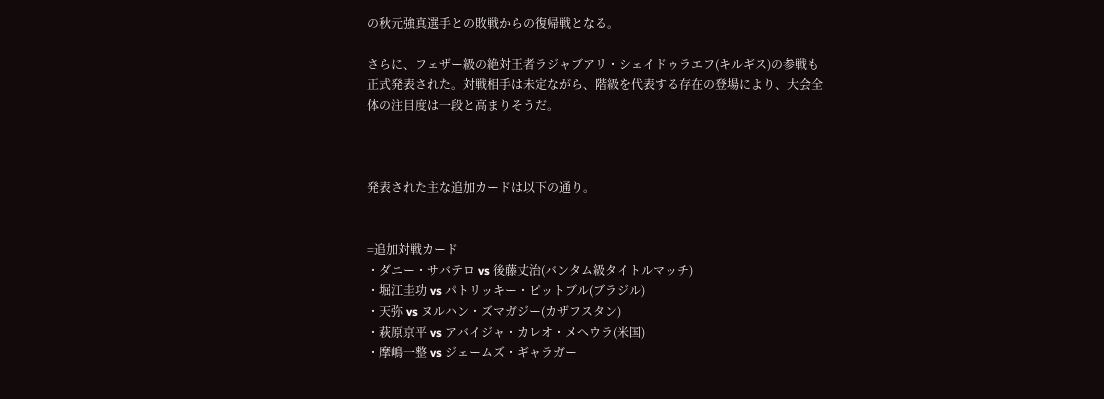の秋元強真選手との敗戦からの復帰戦となる。

さらに、フェザー級の絶対王者ラジャブアリ・シェイドゥラエフ(キルギス)の参戦も正式発表された。対戦相手は未定ながら、階級を代表する存在の登場により、大会全体の注目度は一段と高まりそうだ。



発表された主な追加カードは以下の通り。


=追加対戦カード
・ダニー・サバテロ vs 後藤丈治(バンタム級タイトルマッチ)
・堀江圭功 vs パトリッキー・ピットブル(ブラジル)
・天弥 vs ヌルハン・ズマガジー(カザフスタン)
・萩原京平 vs アバイジャ・カレオ・メへウラ(米国)
・摩嶋一整 vs ジェームズ・ギャラガー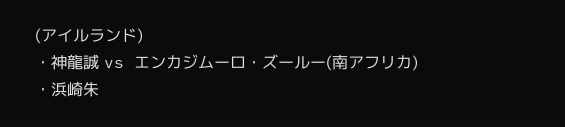(アイルランド)
・神龍誠 vs エンカジムーロ・ズールー(南アフリカ)
・浜崎朱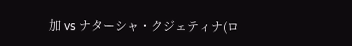加 vs ナターシャ・クジェティナ(ロ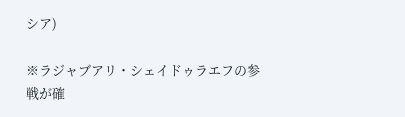シア)

※ラジャブアリ・シェイドゥラエフの参戦が確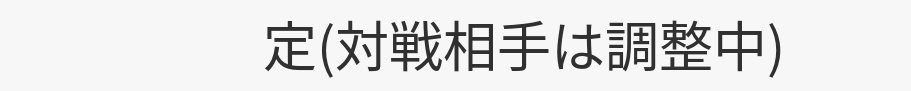定(対戦相手は調整中)